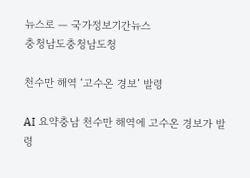뉴스로 — 국가정보기간뉴스
충청남도충청남도청

천수만 해역 ‘고수온 경보’ 발령

AI 요약충남 천수만 해역에 고수온 경보가 발령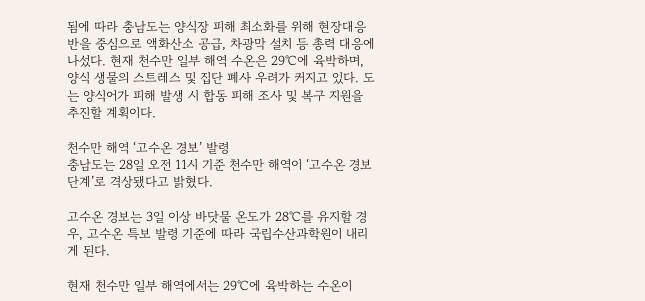됨에 따라 충남도는 양식장 피해 최소화를 위해 현장대응반을 중심으로 액화산소 공급, 차광막 설치 등 총력 대응에 나섰다. 현재 천수만 일부 해역 수온은 29℃에 육박하며, 양식 생물의 스트레스 및 집단 폐사 우려가 커지고 있다. 도는 양식어가 피해 발생 시 합동 피해 조사 및 복구 지원을 추진할 계획이다.

천수만 해역 ‘고수온 경보’ 발령
충남도는 28일 오전 11시 기준 천수만 해역이 ‘고수온 경보 단계’로 격상됐다고 밝혔다.

고수온 경보는 3일 이상 바닷물 온도가 28℃를 유지할 경우, 고수온 특보 발령 기준에 따라 국립수산과학원이 내리게 된다.

현재 천수만 일부 해역에서는 29℃에 육박하는 수온이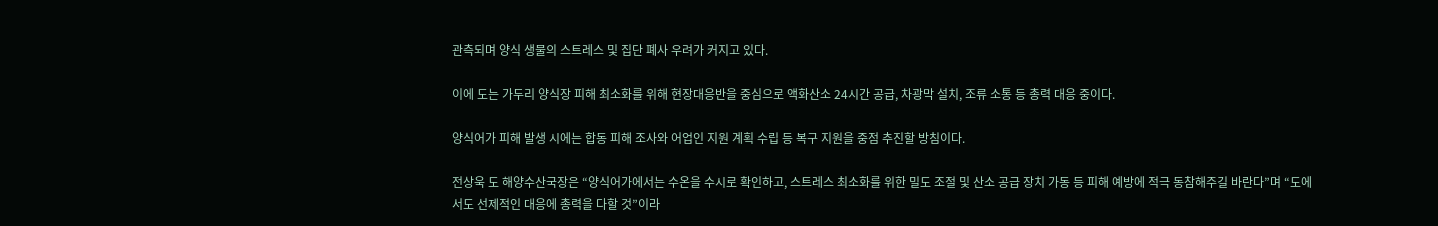관측되며 양식 생물의 스트레스 및 집단 폐사 우려가 커지고 있다.

이에 도는 가두리 양식장 피해 최소화를 위해 현장대응반을 중심으로 액화산소 24시간 공급, 차광막 설치, 조류 소통 등 총력 대응 중이다.

양식어가 피해 발생 시에는 합동 피해 조사와 어업인 지원 계획 수립 등 복구 지원을 중점 추진할 방침이다.

전상욱 도 해양수산국장은 “양식어가에서는 수온을 수시로 확인하고, 스트레스 최소화를 위한 밀도 조절 및 산소 공급 장치 가동 등 피해 예방에 적극 동참해주길 바란다”며 “도에서도 선제적인 대응에 총력을 다할 것”이라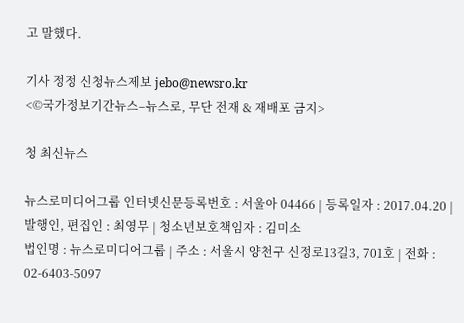고 말했다.

기사 정정 신청뉴스제보 jebo@newsro.kr
<©국가정보기간뉴스–뉴스로, 무단 전재 & 재배포 금지>

청 최신뉴스

뉴스로미디어그룹 인터넷신문등록번호 : 서울아 04466 | 등록일자 : 2017.04.20 | 발행인, 편집인 : 최영무 | 청소년보호책임자 : 김미소
법인명 : 뉴스로미디어그룹 | 주소 : 서울시 양천구 신정로13길3, 701호 | 전화 : 02-6403-5097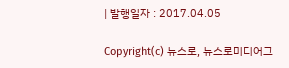| 발행일자 : 2017.04.05

Copyright(c) 뉴스로, 뉴스로미디어그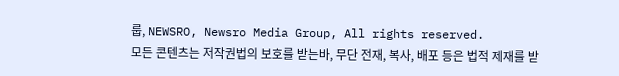룹, NEWSRO, Newsro Media Group, All rights reserved.
모든 콘텐츠는 저작권법의 보호를 받는바, 무단 전재, 복사, 배포 등은 법적 제재를 받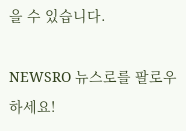을 수 있습니다.

NEWSRO 뉴스로를 팔로우하세요!